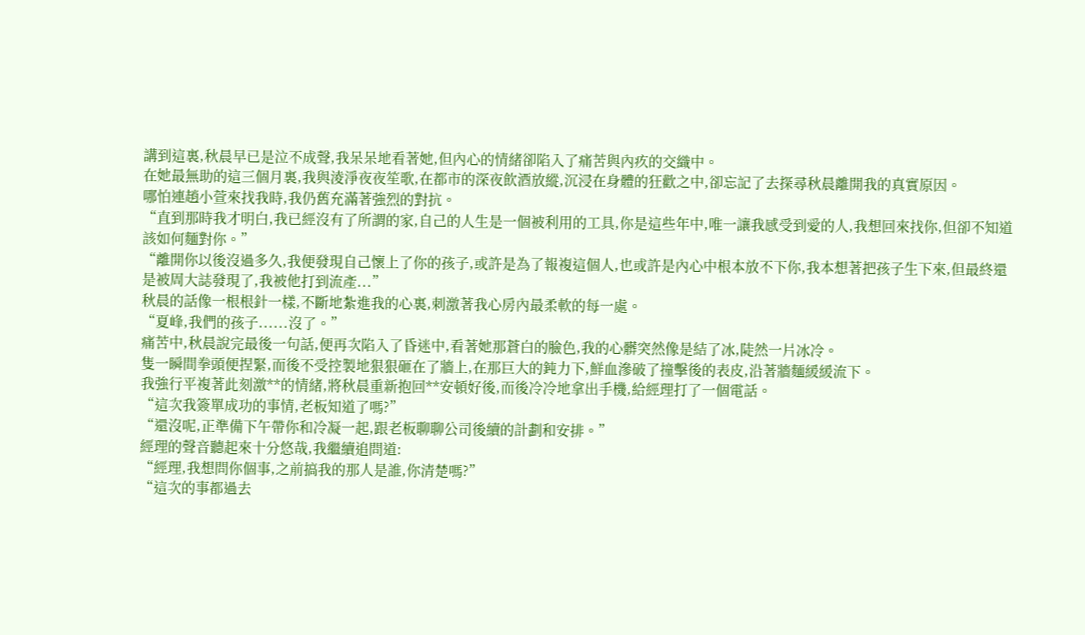講到這裏,秋晨早已是泣不成聲,我呆呆地看著她,但內心的情緒卻陷入了痛苦與內疚的交織中。
在她最無助的這三個月裏,我與淩淨夜夜笙歌,在都市的深夜飲酒放縱,沉浸在身體的狂歡之中,卻忘記了去探尋秋晨離開我的真實原因。
哪怕連趙小萱來找我時,我仍舊充滿著強烈的對抗。
“直到那時我才明白,我已經沒有了所謂的家,自己的人生是一個被利用的工具,你是這些年中,唯一讓我感受到愛的人,我想回來找你,但卻不知道該如何麵對你。”
“離開你以後沒過多久,我便發現自己懷上了你的孩子,或許是為了報複這個人,也或許是內心中根本放不下你,我本想著把孩子生下來,但最終還是被周大誌發現了,我被他打到流產...”
秋晨的話像一根根針一樣,不斷地紮進我的心裏,刺激著我心房內最柔軟的每一處。
“夏峰,我們的孩子......沒了。”
痛苦中,秋晨說完最後一句話,便再次陷入了昏迷中,看著她那蒼白的臉色,我的心髒突然像是結了冰,陡然一片冰冷。
隻一瞬間拳頭便捏緊,而後不受控製地狠狠砸在了牆上,在那巨大的鈍力下,鮮血滲破了撞擊後的表皮,沿著牆麵緩緩流下。
我強行平複著此刻激**的情緒,將秋晨重新抱回**安頓好後,而後冷冷地拿出手機,給經理打了一個電話。
“這次我簽單成功的事情,老板知道了嗎?”
“還沒呢,正準備下午帶你和冷凝一起,跟老板聊聊公司後續的計劃和安排。”
經理的聲音聽起來十分悠哉,我繼續追問道:
“經理,我想問你個事,之前搞我的那人是誰,你清楚嗎?”
“這次的事都過去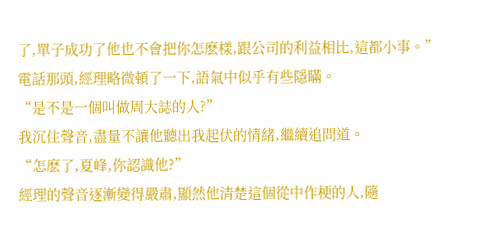了,單子成功了他也不會把你怎麽樣,跟公司的利益相比,這都小事。”
電話那頭,經理略微頓了一下,語氣中似乎有些隱瞞。
“是不是一個叫做周大誌的人?”
我沉住聲音,盡量不讓他聽出我起伏的情緒,繼續追問道。
“怎麽了,夏峰,你認識他?”
經理的聲音逐漸變得嚴肅,顯然他清楚這個從中作梗的人,隨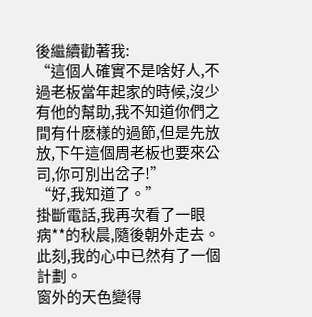後繼續勸著我:
“這個人確實不是啥好人,不過老板當年起家的時候,沒少有他的幫助,我不知道你們之間有什麽樣的過節,但是先放放,下午這個周老板也要來公司,你可別出岔子!”
“好,我知道了。”
掛斷電話,我再次看了一眼病**的秋晨,隨後朝外走去。
此刻,我的心中已然有了一個計劃。
窗外的天色變得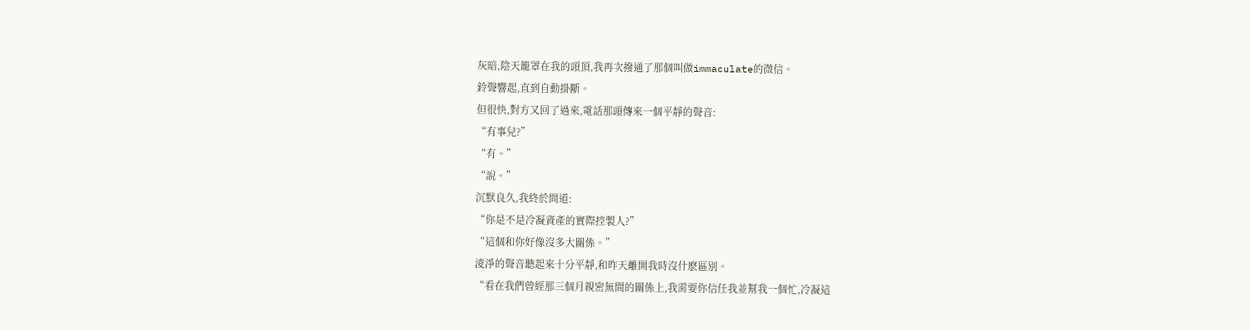灰暗,陰天籠罩在我的頭頂,我再次撥通了那個叫做immaculate的微信。
鈴聲響起,直到自動掛斷。
但很快,對方又回了過來,電話那頭傳來一個平靜的聲音:
“有事兒?”
“有。”
“說。”
沉默良久,我終於問道:
“你是不是冷凝資產的實際控製人?”
“這個和你好像沒多大關係。”
淩淨的聲音聽起來十分平靜,和昨天離開我時沒什麽區別。
“看在我們曾經那三個月親密無間的關係上,我需要你信任我並幫我一個忙,冷凝這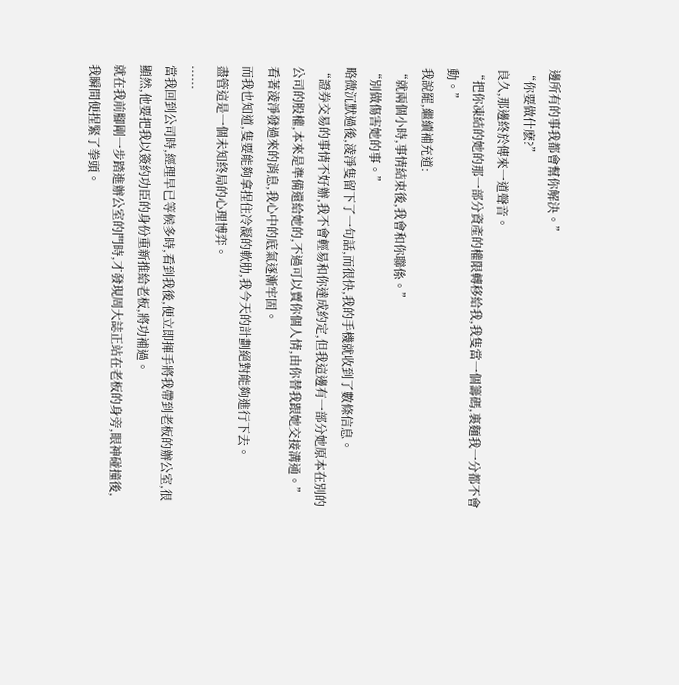邊所有的事我都會幫你解決。”
“你要做什麽?”
良久,那邊終於傳來一道聲音。
“把你凍結的她的那一部分資產的權限轉移給我,我隻當一個籌碼,裏麵我一分都不會動。”
我說罷,繼續補充道:
“就兩個小時,事情結束後,我會和你聯係。”
“別做傷害她的事。”
略微沉默過後,淩淨隻留下了一句話,而很快,我的手機就收到了數條信息。
“證券交易的事情不好辦,我不會輕易和你達成約定,但我這邊有一部分她原本在別的公司的股權,本來是準備還給她的,不過可以賣你個人情,由你替我跟她交接溝通。”
看著淩淨發過來的消息,我心中的底氣逐漸牢固。
而我也知道,隻要能夠拿捏住冷凝的軟肋,我今天的計劃絕對能夠進行下去。
盡管這是一個未知終局的心理博弈。
......
當我回到公司時,經理早已等候多時,看到我後,便立即揮手將我帶到老板的辦公室,很顯然,他要把我以簽約功臣的身份重新推給老板,將功補過。
就在我前腳剛一步踏進辦公室的門時,才發現周大誌正站在老板的身旁,眼神碰撞後,我瞬間便捏緊了拳頭。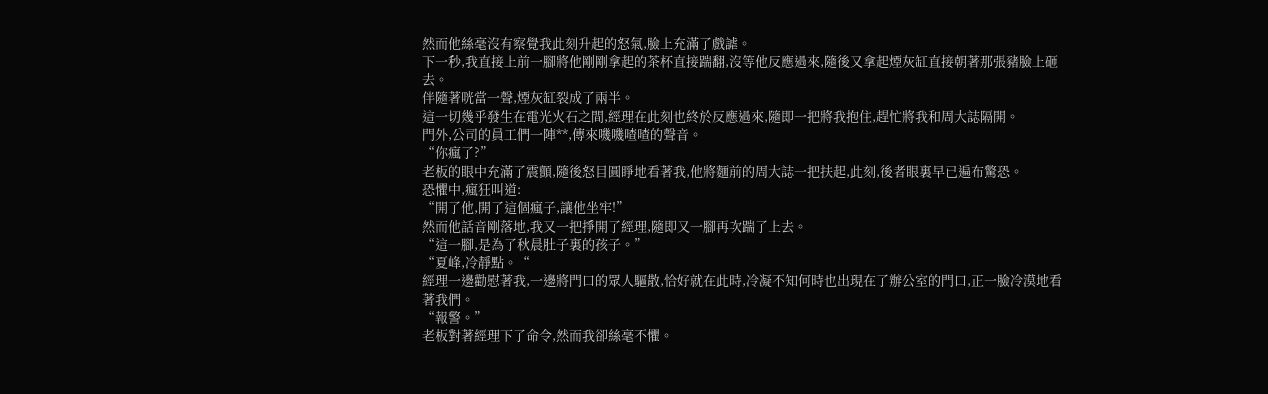然而他絲毫沒有察覺我此刻升起的怒氣,臉上充滿了戲謔。
下一秒,我直接上前一腳將他剛剛拿起的茶杯直接踹翻,沒等他反應過來,隨後又拿起煙灰缸直接朝著那張豬臉上砸去。
伴隨著咣當一聲,煙灰缸裂成了兩半。
這一切幾乎發生在電光火石之間,經理在此刻也終於反應過來,隨即一把將我抱住,趕忙將我和周大誌隔開。
門外,公司的員工們一陣**,傳來嘰嘰喳喳的聲音。
“你瘋了?”
老板的眼中充滿了震顫,隨後怒目圓睜地看著我,他將麵前的周大誌一把扶起,此刻,後者眼裏早已遍布驚恐。
恐懼中,瘋狂叫道:
“開了他,開了這個瘋子,讓他坐牢!”
然而他話音剛落地,我又一把掙開了經理,隨即又一腳再次踹了上去。
“這一腳,是為了秋晨肚子裏的孩子。”
“夏峰,冷靜點。“
經理一邊勸慰著我,一邊將門口的眾人驅散,恰好就在此時,冷凝不知何時也出現在了辦公室的門口,正一臉冷漠地看著我們。
“報警。”
老板對著經理下了命令,然而我卻絲毫不懼。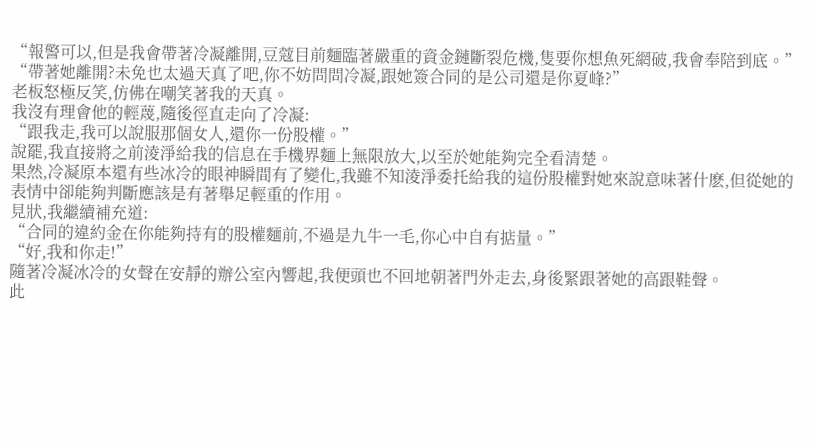“報警可以,但是我會帶著冷凝離開,豆蔻目前麵臨著嚴重的資金鏈斷裂危機,隻要你想魚死網破,我會奉陪到底。”
“帶著她離開?未免也太過天真了吧,你不妨問問冷凝,跟她簽合同的是公司還是你夏峰?”
老板怒極反笑,仿佛在嘲笑著我的天真。
我沒有理會他的輕蔑,隨後徑直走向了冷凝:
“跟我走,我可以說服那個女人,還你一份股權。”
說罷,我直接將之前淩淨給我的信息在手機界麵上無限放大,以至於她能夠完全看清楚。
果然,冷凝原本還有些冰冷的眼神瞬間有了變化,我雖不知淩淨委托給我的這份股權對她來說意味著什麽,但從她的表情中卻能夠判斷應該是有著舉足輕重的作用。
見狀,我繼續補充道:
“合同的違約金在你能夠持有的股權麵前,不過是九牛一毛,你心中自有掂量。”
“好,我和你走!”
隨著冷凝冰冷的女聲在安靜的辦公室內響起,我便頭也不回地朝著門外走去,身後緊跟著她的高跟鞋聲。
此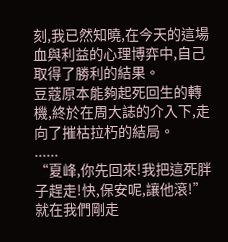刻,我已然知曉,在今天的這場血與利益的心理博弈中,自己取得了勝利的結果。
豆蔻原本能夠起死回生的轉機,終於在周大誌的介入下,走向了摧枯拉朽的結局。
......
“夏峰,你先回來!我把這死胖子趕走!快,保安呢,讓他滾!”
就在我們剛走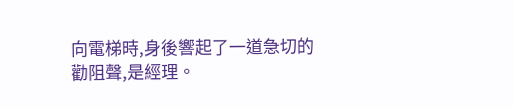向電梯時,身後響起了一道急切的勸阻聲,是經理。